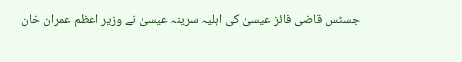جسٹس قاضی فائز عیسیٰ کی اہلیہ سرینہ عیسیٰ نے وزیر اعظم عمران خان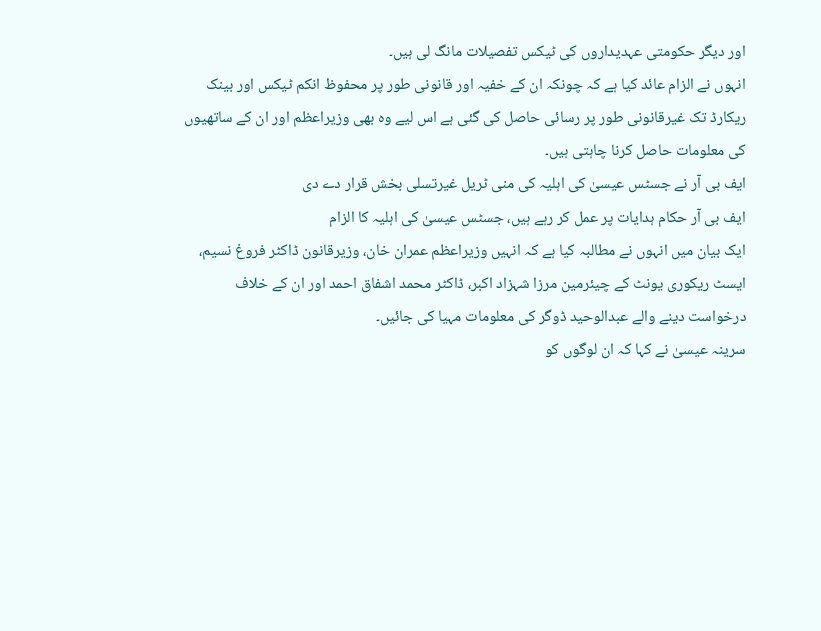اور دیگر حکومتی عہدیداروں کی ٹیکس تفصیلات مانگ لی ہیں۔
انہوں نے الزام عائد کیا ہے کہ چونکہ ان کے خفیہ اور قانونی طور پر محفوظ انکم ٹیکس اور بینک ریکارڈ تک غیرقانونی طور پر رسائی حاصل کی گئی ہے اس لیے وہ بھی وزیراعظم اور ان کے ساتھیوں کی معلومات حاصل کرنا چاہتی ہیں۔
ایف بی آر نے جسٹس عیسیٰ کی اہلیہ کی منی ٹریل غیرتسلی بخش قرار دے دی
ایف بی آر حکام ہدایات پر عمل کر رہے ہیں، جسٹس عیسیٰ کی اہلیہ کا الزام
ایک بیان میں انہوں نے مطالبہ کیا ہے کہ انہیں وزیراعظم عمران خان، وزیرقانون ڈاکٹر فروغ نسیم، ایسٹ ریکوری یونٹ کے چیئرمین مرزا شہزاد اکبر، ڈاکٹر محمد اشفاق احمد اور ان کے خلاف درخواست دینے والے عبدالوحید ڈوگر کی معلومات مہیا کی جائیں۔
سرینہ عیسیٰ نے کہا کہ ان لوگوں کو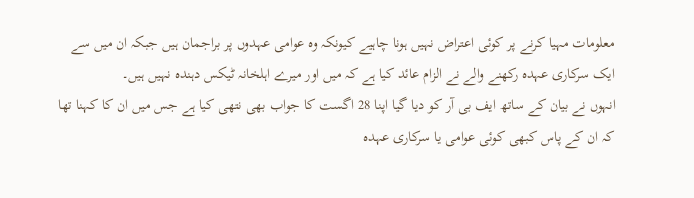معلومات مہیا کرنے پر کوئی اعتراض نہیں ہونا چاہیے کیونکہ وہ عوامی عہدوں پر براجمان ہیں جبکہ ان میں سے ایک سرکاری عہدہ رکھنے والے نے الزام عائد کیا ہے کہ میں اور میرے اہلخانہ ٹیکس دہندہ نہیں ہیں۔
انہوں نے بیان کے ساتھ ایف بی آر کو دیا گیا اپنا 28 اگست کا جواب بھی نتھی کیا ہے جس میں ان کا کہنا تھا کہ ان کے پاس کبھی کوئی عوامی یا سرکاری عہدہ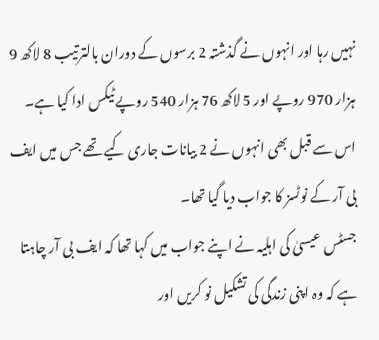نہیں رہا اور انہوں نے گذشتہ 2 برسوں کے دوران بالترتیب 8 لاکھ 9 ہزار 970 روپے اور 5 لاکھ 76 ہزار 540 روپے ٹیکس ادا کیا ہے۔
اس سے قبل بھی انہوں نے 2 بیانات جاری کیے تھے جس میں ایف بی آر کے نوٹسز کا جواب دیا گیا تھا۔
جسٹس عیسیٰ کی اہلیہ نے اپنے جواب میں کہا تھا کہ ایف بی آر چاہتا ہے کہ وہ اپنی زندگی کی تشکیل نو کریں اور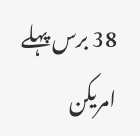38 برس پہلے امریکن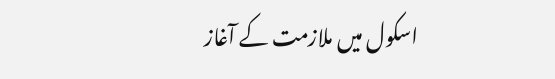اسکول میں ملازمت کے آغاز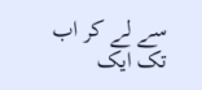سے لے کر اب تک ایک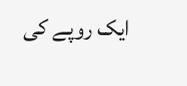ایک روپے کی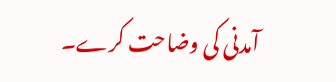آمدنی کی وضاحت کرے۔